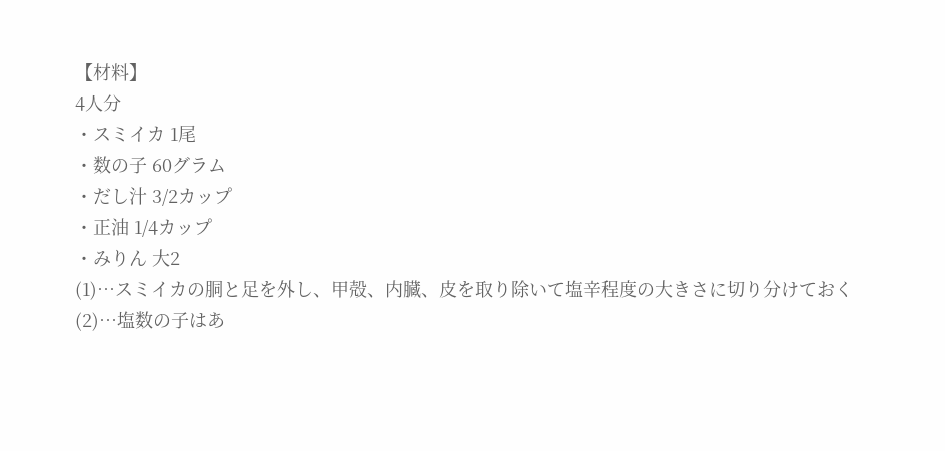【材料】
4人分
・スミイカ 1尾
・数の子 60グラム
・だし汁 3/2カップ
・正油 1/4カップ
・みりん 大2
(1)…スミイカの胴と足を外し、甲殻、内臓、皮を取り除いて塩辛程度の大きさに切り分けておく
(2)…塩数の子はあ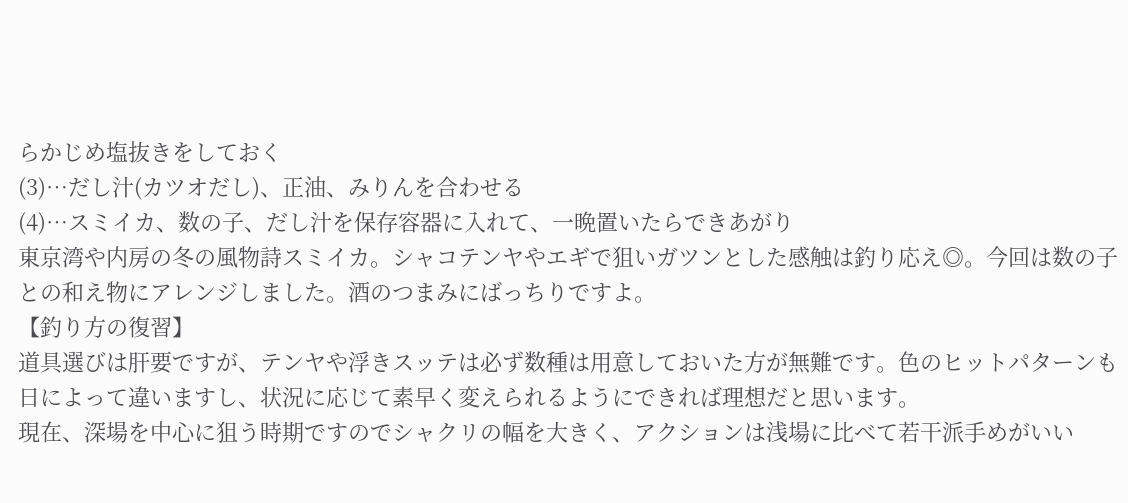らかじめ塩抜きをしておく
(3)…だし汁(カツオだし)、正油、みりんを合わせる
(4)…スミイカ、数の子、だし汁を保存容器に入れて、一晩置いたらできあがり
東京湾や内房の冬の風物詩スミイカ。シャコテンヤやエギで狙いガツンとした感触は釣り応え◎。今回は数の子との和え物にアレンジしました。酒のつまみにばっちりですよ。
【釣り方の復習】
道具選びは肝要ですが、テンヤや浮きスッテは必ず数種は用意しておいた方が無難です。色のヒットパターンも日によって違いますし、状況に応じて素早く変えられるようにできれば理想だと思います。
現在、深場を中心に狙う時期ですのでシャクリの幅を大きく、アクションは浅場に比べて若干派手めがいい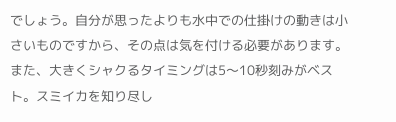でしょう。自分が思ったよりも水中での仕掛けの動きは小さいものですから、その点は気を付ける必要があります。
また、大きくシャクるタイミングは5〜10秒刻みがベスト。スミイカを知り尽し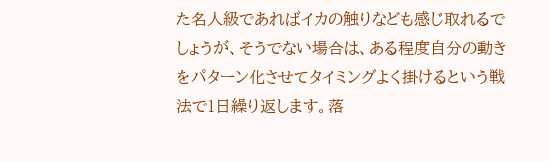た名人級であればイカの触りなども感じ取れるでしょうが、そうでない場合は、ある程度自分の動きをパターン化させてタイミングよく掛けるという戦法で1日繰り返します。落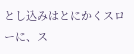とし込みはとにかくスローに、ス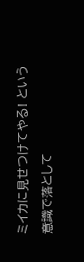ミイカに見せつけてやる! という意識で落として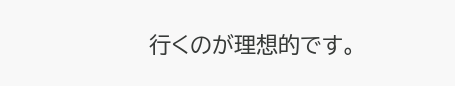行くのが理想的です。